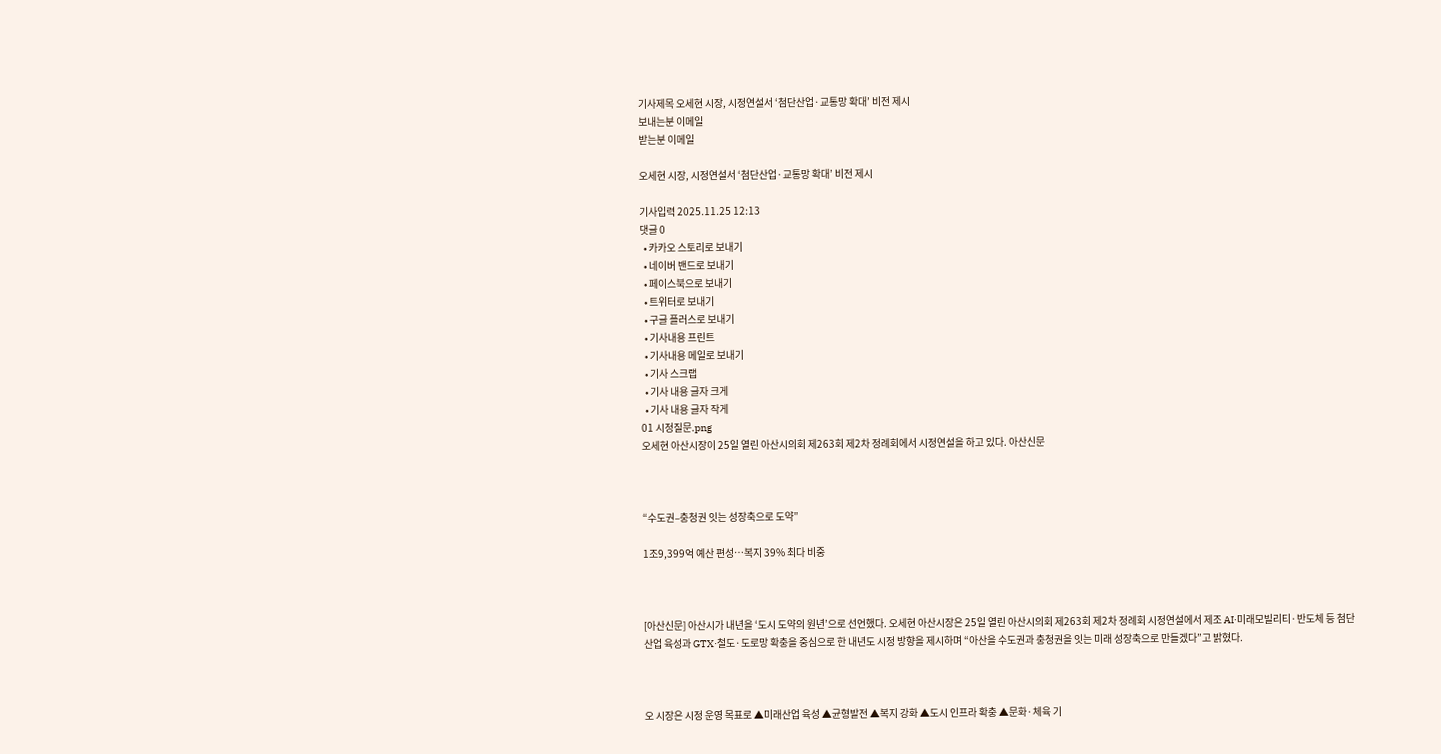기사제목 오세현 시장, 시정연설서 ‘첨단산업·교통망 확대’ 비전 제시
보내는분 이메일
받는분 이메일

오세현 시장, 시정연설서 ‘첨단산업·교통망 확대’ 비전 제시

기사입력 2025.11.25 12:13
댓글 0
  • 카카오 스토리로 보내기
  • 네이버 밴드로 보내기
  • 페이스북으로 보내기
  • 트위터로 보내기
  • 구글 플러스로 보내기
  • 기사내용 프린트
  • 기사내용 메일로 보내기
  • 기사 스크랩
  • 기사 내용 글자 크게
  • 기사 내용 글자 작게
01 시정질문.png
오세현 아산시장이 25일 열린 아산시의회 제263회 제2차 정례회에서 시정연설을 하고 있다. 아산신문



“수도권–충청권 잇는 성장축으로 도약”

1조9,399억 예산 편성…복지 39% 최다 비중



[아산신문] 아산시가 내년을 ‘도시 도약의 원년’으로 선언했다. 오세현 아산시장은 25일 열린 아산시의회 제263회 제2차 정례회 시정연설에서 제조 AI·미래모빌리티·반도체 등 첨단산업 육성과 GTX·철도·도로망 확충을 중심으로 한 내년도 시정 방향을 제시하며 “아산을 수도권과 충청권을 잇는 미래 성장축으로 만들겠다”고 밝혔다.



오 시장은 시정 운영 목표로 ▲미래산업 육성 ▲균형발전 ▲복지 강화 ▲도시 인프라 확충 ▲문화·체육 기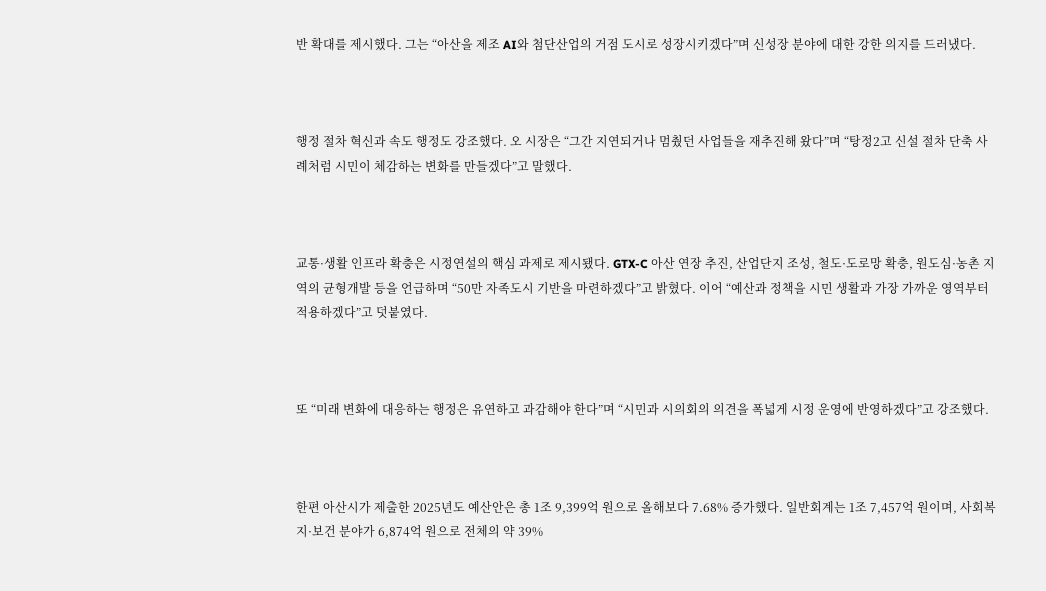반 확대를 제시했다. 그는 “아산을 제조 AI와 첨단산업의 거점 도시로 성장시키겠다”며 신성장 분야에 대한 강한 의지를 드러냈다.



행정 절차 혁신과 속도 행정도 강조했다. 오 시장은 “그간 지연되거나 멈췄던 사업들을 재추진해 왔다”며 “탕정2고 신설 절차 단축 사례처럼 시민이 체감하는 변화를 만들겠다”고 말했다.



교통·생활 인프라 확충은 시정연설의 핵심 과제로 제시됐다. GTX-C 아산 연장 추진, 산업단지 조성, 철도·도로망 확충, 원도심·농촌 지역의 균형개발 등을 언급하며 “50만 자족도시 기반을 마련하겠다”고 밝혔다. 이어 “예산과 정책을 시민 생활과 가장 가까운 영역부터 적용하겠다”고 덧붙였다.



또 “미래 변화에 대응하는 행정은 유연하고 과감해야 한다”며 “시민과 시의회의 의견을 폭넓게 시정 운영에 반영하겠다”고 강조했다.



한편 아산시가 제출한 2025년도 예산안은 총 1조 9,399억 원으로 올해보다 7.68% 증가했다. 일반회계는 1조 7,457억 원이며, 사회복지·보건 분야가 6,874억 원으로 전체의 약 39%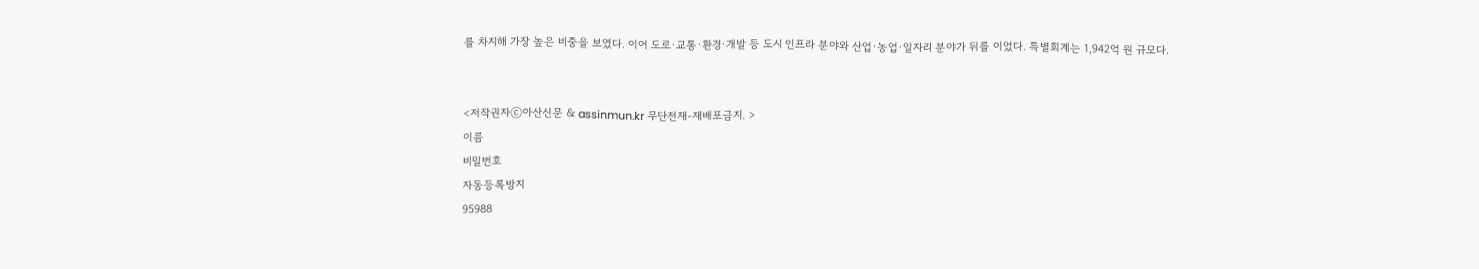를 차지해 가장 높은 비중을 보였다. 이어 도로·교통·환경·개발 등 도시 인프라 분야와 산업·농업·일자리 분야가 뒤를 이었다. 특별회계는 1,942억 원 규모다.


<저작권자ⓒ아산신문 & assinmun.kr 무단전재-재배포금지. >
이름
비밀번호
자동등록방지
95988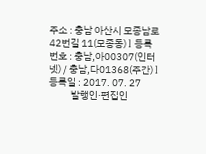주소 : 충남 아산시 모종남로 42번길 11(모종동) l 등록번호 : 충남,아00307(인터넷) / 충남,다01368(주간) l 등록일 : 2017. 07. 27
           발행인·편집인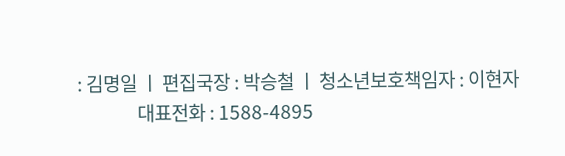: 김명일 ㅣ 편집국장 : 박승철 ㅣ 청소년보호책임자 : 이현자
               대표전화 : 1588-4895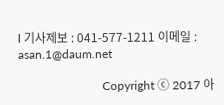l 기사제보 : 041-577-1211 이메일 : asan.1@daum.net

                            Copyright ⓒ 2017 아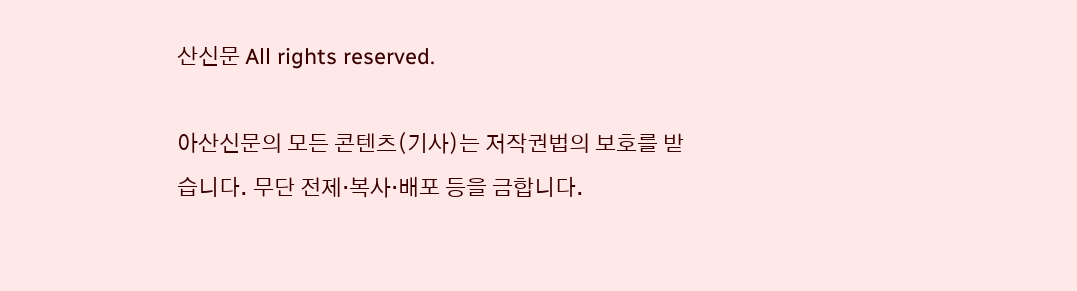산신문 All rights reserved.

아산신문의 모든 콘텐츠(기사)는 저작권법의 보호를 받습니다. 무단 전제·복사·배포 등을 금합니다.